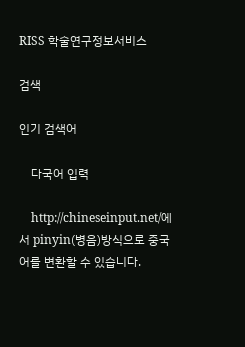RISS 학술연구정보서비스

검색

인기 검색어

    다국어 입력

    http://chineseinput.net/에서 pinyin(병음)방식으로 중국어를 변환할 수 있습니다.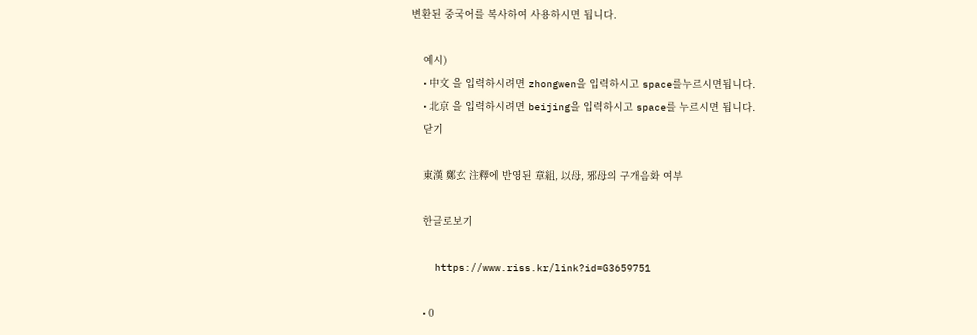변환된 중국어를 복사하여 사용하시면 됩니다.

    예시)
    • 中文 을 입력하시려면 zhongwen을 입력하시고 space를누르시면됩니다.
    • 北京 을 입력하시려면 beijing을 입력하시고 space를 누르시면 됩니다.
    닫기

    東漢 鄭玄 注釋에 반영된 章組, 以母, 邪母의 구개음화 여부

    한글로보기

    https://www.riss.kr/link?id=G3659751

    • 0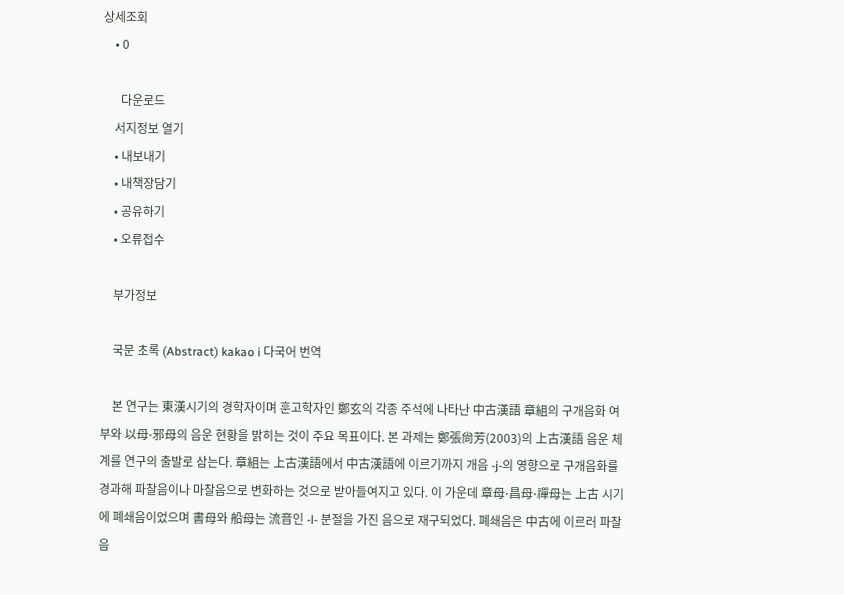상세조회
    • 0

      다운로드
    서지정보 열기
    • 내보내기
    • 내책장담기
    • 공유하기
    • 오류접수

    부가정보

    국문 초록 (Abstract) kakao i 다국어 번역

    본 연구는 東漢시기의 경학자이며 훈고학자인 鄭玄의 각종 주석에 나타난 中古漢語 章組의 구개음화 여부와 以母⋅邪母의 음운 현황을 밝히는 것이 주요 목표이다. 본 과제는 鄭張尙芳(2003)의 上古漢語 음운 체계를 연구의 출발로 삼는다. 章組는 上古漢語에서 中古漢語에 이르기까지 개음 -j-의 영향으로 구개음화를 경과해 파찰음이나 마찰음으로 변화하는 것으로 받아들여지고 있다. 이 가운데 章母⋅昌母⋅禪母는 上古 시기에 폐쇄음이었으며 書母와 船母는 流音인 -l- 분절을 가진 음으로 재구되었다. 폐쇄음은 中古에 이르러 파찰음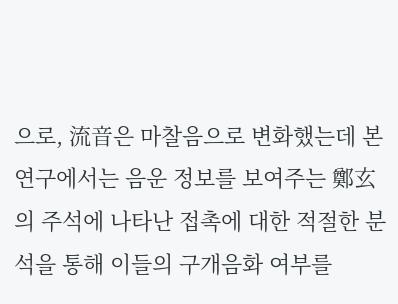으로, 流音은 마찰음으로 변화했는데 본 연구에서는 음운 정보를 보여주는 鄭玄의 주석에 나타난 접촉에 대한 적절한 분석을 통해 이들의 구개음화 여부를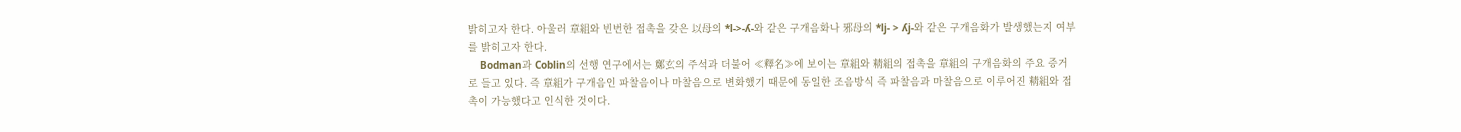밝히고자 한다. 아울러 章組와 빈번한 접촉을 갖은 以母의 *l->-ʎ-와 같은 구개음화나 邪母의 *lj- > ʎj-와 같은 구개음화가 발생했는지 여부를 밝히고자 한다.
    Bodman과 Coblin의 선행 연구에서는 鄭玄의 주석과 더불어 ≪釋名≫에 보이는 章組와 精組의 접촉을 章組의 구개음화의 주요 증거로 들고 있다. 즉 章組가 구개음인 파찰음이나 마찰음으로 변화했기 때문에 동일한 조음방식 즉 파찰음과 마찰음으로 이루어진 精組와 접촉이 가능했다고 인식한 것이다.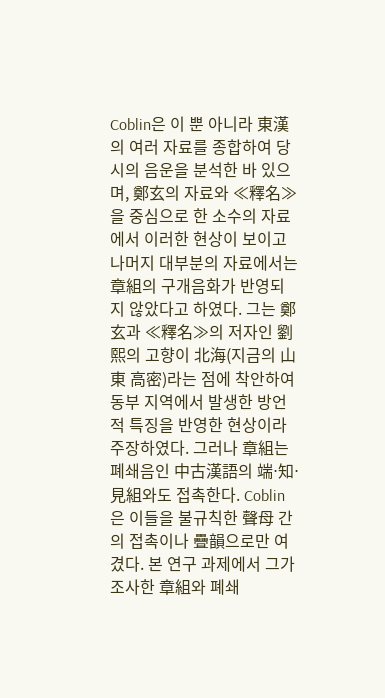Coblin은 이 뿐 아니라 東漢의 여러 자료를 종합하여 당시의 음운을 분석한 바 있으며, 鄭玄의 자료와 ≪釋名≫을 중심으로 한 소수의 자료에서 이러한 현상이 보이고 나머지 대부분의 자료에서는 章組의 구개음화가 반영되지 않았다고 하였다. 그는 鄭玄과 ≪釋名≫의 저자인 劉熙의 고향이 北海(지금의 山東 高密)라는 점에 착안하여 동부 지역에서 발생한 방언적 특징을 반영한 현상이라 주장하였다. 그러나 章組는 폐쇄음인 中古漢語의 端⋅知⋅見組와도 접촉한다. Coblin은 이들을 불규칙한 聲母 간의 접촉이나 疊韻으로만 여겼다. 본 연구 과제에서 그가 조사한 章組와 폐쇄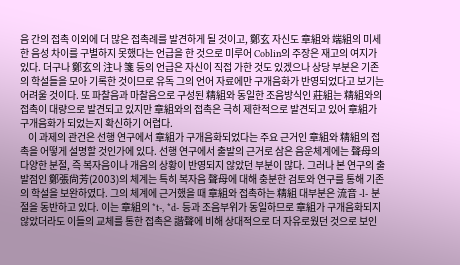음 간의 접촉 이외에 더 많은 접촉례를 발견하게 될 것이고, 鄭玄 자신도 章組와 端組의 미세한 음성 차이를 구별하지 못했다는 언급을 한 것으로 미루어 Coblin의 주장은 재고의 여지가 있다. 더구나 鄭玄의 注나 箋 등의 언급은 자신이 직접 가한 것도 있겠으나 상당 부분은 기존의 학설들을 모아 기록한 것이므로 유독 그의 언어 자료에만 구개음화가 반영되었다고 보기는 어려울 것이다. 또 파찰음과 마찰음으로 구성된 精組와 동일한 조음방식인 莊組는 精組와의 접촉이 대량으로 발견되고 있지만 章組와의 접촉은 극히 제한적으로 발견되고 있어 章組가 구개음화가 되었는지 확신하기 어렵다.
    이 과제의 관건은 선행 연구에서 章組가 구개음화되었다는 주요 근거인 章組와 精組의 접촉을 어떻게 설명할 것인가에 있다. 선행 연구에서 출발의 근거로 삼은 음운체계에는 聲母의 다양한 분절, 즉 복자음이나 개음의 상황이 반영되지 않았던 부분이 많다. 그러나 본 연구의 출발점인 鄭張尙芳(2003)의 체계는 특히 복자음 聲母에 대해 충분한 검토와 연구를 통해 기존의 학설을 보완하였다. 그의 체계에 근거했을 때 章組와 접촉하는 精組 대부분은 流音 -l- 분절을 동반하고 있다. 이는 章組의 *t-, *d- 등과 조음부위가 동일하므로 章組가 구개음화되지 않았더라도 이들의 교체를 통한 접촉은 諧聲에 비해 상대적으로 더 자유로웠던 것으로 보인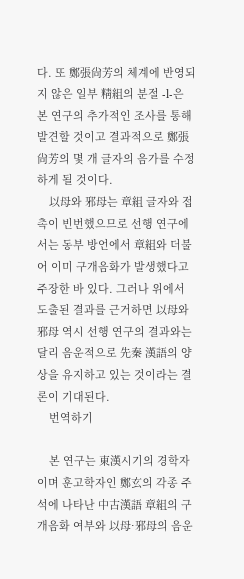다. 또 鄭張尙芳의 체계에 반영되지 않은 일부 精組의 분절 -l-은 본 연구의 추가적인 조사를 통해 발견할 것이고 결과적으로 鄭張尙芳의 몇 개 글자의 음가를 수정하게 될 것이다.
    以母와 邪母는 章組 글자와 접촉이 빈번했으므로 선행 연구에서는 동부 방언에서 章組와 더불어 이미 구개음화가 발생했다고 주장한 바 있다. 그러나 위에서 도출된 결과를 근거하면 以母와 邪母 역시 선행 연구의 결과와는 달리 음운적으로 先秦 漢語의 양상을 유지하고 있는 것이라는 결론이 기대된다.
    번역하기

    본 연구는 東漢시기의 경학자이며 훈고학자인 鄭玄의 각종 주석에 나타난 中古漢語 章組의 구개음화 여부와 以母⋅邪母의 음운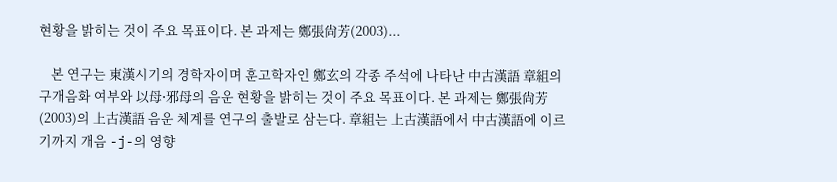현황을 밝히는 것이 주요 목표이다. 본 과제는 鄭張尙芳(2003)...

    본 연구는 東漢시기의 경학자이며 훈고학자인 鄭玄의 각종 주석에 나타난 中古漢語 章組의 구개음화 여부와 以母⋅邪母의 음운 현황을 밝히는 것이 주요 목표이다. 본 과제는 鄭張尙芳(2003)의 上古漢語 음운 체계를 연구의 출발로 삼는다. 章組는 上古漢語에서 中古漢語에 이르기까지 개음 -j-의 영향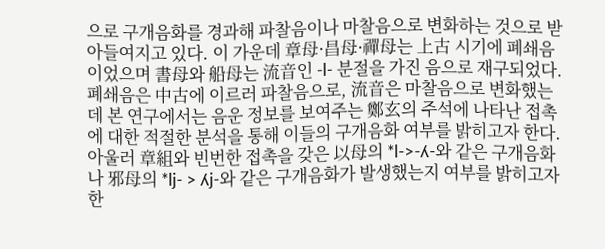으로 구개음화를 경과해 파찰음이나 마찰음으로 변화하는 것으로 받아들여지고 있다. 이 가운데 章母⋅昌母⋅禪母는 上古 시기에 폐쇄음이었으며 書母와 船母는 流音인 -l- 분절을 가진 음으로 재구되었다. 폐쇄음은 中古에 이르러 파찰음으로, 流音은 마찰음으로 변화했는데 본 연구에서는 음운 정보를 보여주는 鄭玄의 주석에 나타난 접촉에 대한 적절한 분석을 통해 이들의 구개음화 여부를 밝히고자 한다. 아울러 章組와 빈번한 접촉을 갖은 以母의 *l->-ʎ-와 같은 구개음화나 邪母의 *lj- > ʎj-와 같은 구개음화가 발생했는지 여부를 밝히고자 한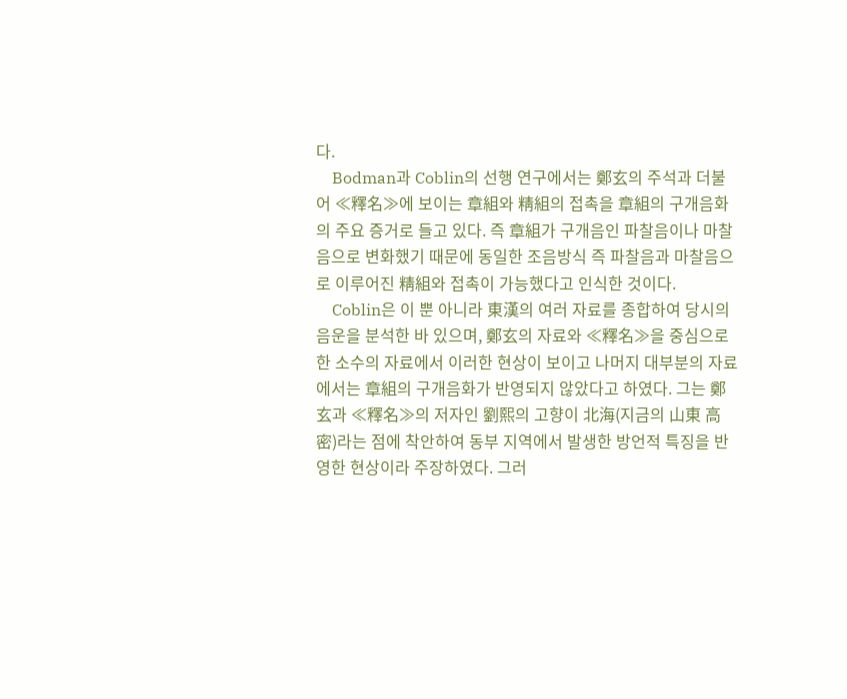다.
    Bodman과 Coblin의 선행 연구에서는 鄭玄의 주석과 더불어 ≪釋名≫에 보이는 章組와 精組의 접촉을 章組의 구개음화의 주요 증거로 들고 있다. 즉 章組가 구개음인 파찰음이나 마찰음으로 변화했기 때문에 동일한 조음방식 즉 파찰음과 마찰음으로 이루어진 精組와 접촉이 가능했다고 인식한 것이다.
    Coblin은 이 뿐 아니라 東漢의 여러 자료를 종합하여 당시의 음운을 분석한 바 있으며, 鄭玄의 자료와 ≪釋名≫을 중심으로 한 소수의 자료에서 이러한 현상이 보이고 나머지 대부분의 자료에서는 章組의 구개음화가 반영되지 않았다고 하였다. 그는 鄭玄과 ≪釋名≫의 저자인 劉熙의 고향이 北海(지금의 山東 高密)라는 점에 착안하여 동부 지역에서 발생한 방언적 특징을 반영한 현상이라 주장하였다. 그러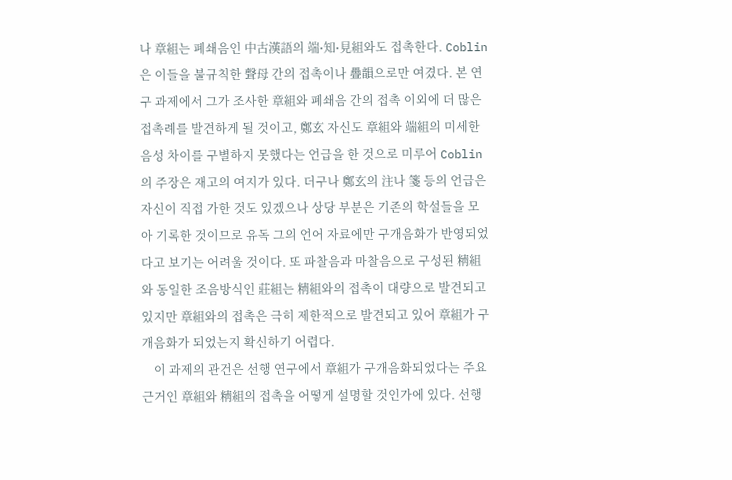나 章組는 폐쇄음인 中古漢語의 端⋅知⋅見組와도 접촉한다. Coblin은 이들을 불규칙한 聲母 간의 접촉이나 疊韻으로만 여겼다. 본 연구 과제에서 그가 조사한 章組와 폐쇄음 간의 접촉 이외에 더 많은 접촉례를 발견하게 될 것이고, 鄭玄 자신도 章組와 端組의 미세한 음성 차이를 구별하지 못했다는 언급을 한 것으로 미루어 Coblin의 주장은 재고의 여지가 있다. 더구나 鄭玄의 注나 箋 등의 언급은 자신이 직접 가한 것도 있겠으나 상당 부분은 기존의 학설들을 모아 기록한 것이므로 유독 그의 언어 자료에만 구개음화가 반영되었다고 보기는 어려울 것이다. 또 파찰음과 마찰음으로 구성된 精組와 동일한 조음방식인 莊組는 精組와의 접촉이 대량으로 발견되고 있지만 章組와의 접촉은 극히 제한적으로 발견되고 있어 章組가 구개음화가 되었는지 확신하기 어렵다.
    이 과제의 관건은 선행 연구에서 章組가 구개음화되었다는 주요 근거인 章組와 精組의 접촉을 어떻게 설명할 것인가에 있다. 선행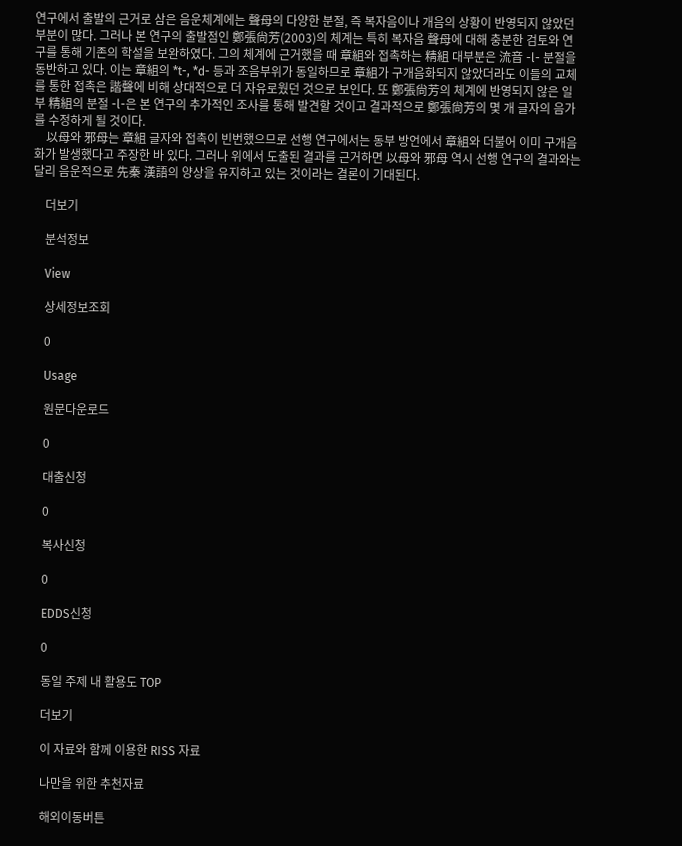연구에서 출발의 근거로 삼은 음운체계에는 聲母의 다양한 분절, 즉 복자음이나 개음의 상황이 반영되지 않았던 부분이 많다. 그러나 본 연구의 출발점인 鄭張尙芳(2003)의 체계는 특히 복자음 聲母에 대해 충분한 검토와 연구를 통해 기존의 학설을 보완하였다. 그의 체계에 근거했을 때 章組와 접촉하는 精組 대부분은 流音 -l- 분절을 동반하고 있다. 이는 章組의 *t-, *d- 등과 조음부위가 동일하므로 章組가 구개음화되지 않았더라도 이들의 교체를 통한 접촉은 諧聲에 비해 상대적으로 더 자유로웠던 것으로 보인다. 또 鄭張尙芳의 체계에 반영되지 않은 일부 精組의 분절 -l-은 본 연구의 추가적인 조사를 통해 발견할 것이고 결과적으로 鄭張尙芳의 몇 개 글자의 음가를 수정하게 될 것이다.
    以母와 邪母는 章組 글자와 접촉이 빈번했으므로 선행 연구에서는 동부 방언에서 章組와 더불어 이미 구개음화가 발생했다고 주장한 바 있다. 그러나 위에서 도출된 결과를 근거하면 以母와 邪母 역시 선행 연구의 결과와는 달리 음운적으로 先秦 漢語의 양상을 유지하고 있는 것이라는 결론이 기대된다.

    더보기

    분석정보

    View

    상세정보조회

    0

    Usage

    원문다운로드

    0

    대출신청

    0

    복사신청

    0

    EDDS신청

    0

    동일 주제 내 활용도 TOP

    더보기

    이 자료와 함께 이용한 RISS 자료

    나만을 위한 추천자료

    해외이동버튼